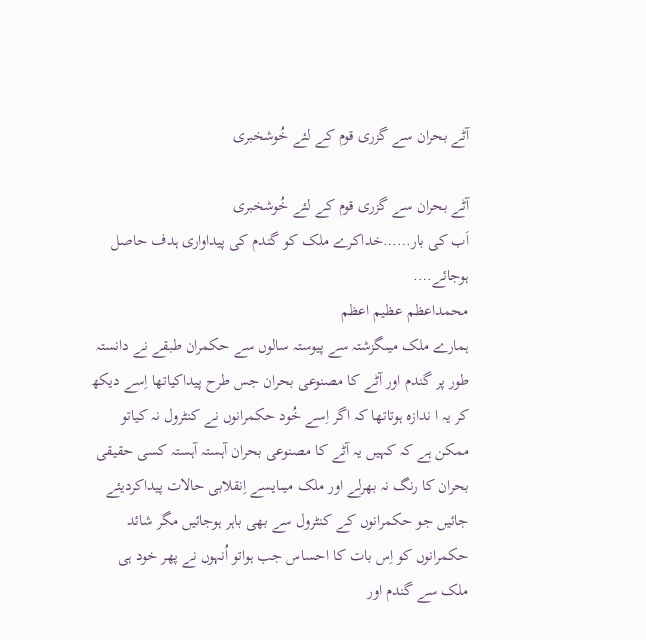آٹے بحران سے گزری قوم کے لئے خُوشخبری

آٹے بحران سے گزری قوم کے لئے خُوشخبری
اَب کی بار……خداکرے ملک کو گندم کی پیداواری ہدف حاصل ہوجائے….
محمداعظم عظیم اعظم
ہمارے ملک میںگزشتہ سے پیوستہ سالوں سے حکمران طبقے نے دانستہ طور پر گندم اور آٹے کا مصنوعی بحران جس طرح پیداکیاتھا اِسے دیکھ کر یہ ا ندازہ ہوتاتھا کہ اگر اِسے خُود حکمرانوں نے کنٹرول نہ کیاتو ممکن ہے کہ کہیں یہ آٹے کا مصنوعی بحران آہستہ آہستہ کسی حقیقی بحران کا رنگ نہ بھرلے اور ملک میںایسے اِنقلابی حالات پیداکردیئے جائیں جو حکمرانوں کے کنٹرول سے بھی باہر ہوجائیں مگر شائد حکمرانوں کو اِس بات کا احساس جب ہواتو اُنہوں نے پھر خود ہی ملک سے گندم اور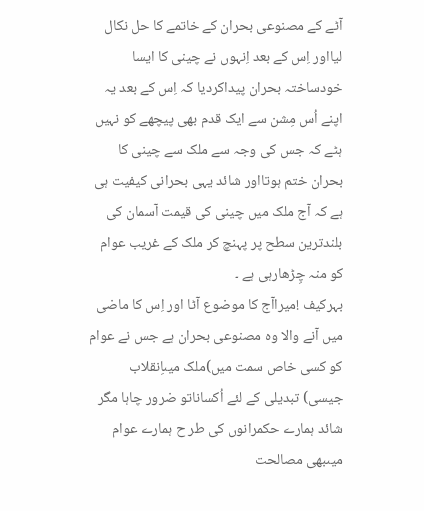آٹے کے مصنوعی بحران کے خاتمے کا حل نکال لیااور اِس کے بعد اِنہوں نے چینی کا ایسا خودساختہ بحران پیداکردیا کہ اِس کے بعد یہ اپنے اُس مِشن سے ایک قدم بھی پیچھے کو نہیں ہٹے کہ جس کی وجہ سے ملک سے چینی کا بحران ختم ہوتااور شائد یہی بحرانی کیفیت ہی ہے کہ آج ملک میں چینی کی قیمت آسمان کی بلندترین سطح پر پہنچ کر ملک کے غریب عوام کو منہ چِڑھارہی ہے ۔
بہرکیف !میراآج کا موضوع آٹا اور اِس کا ماضی میں آنے والا وہ مصنوعی بحران ہے جس نے عوام کو کسی خاص سمت میں)ملک میںاِنقلاب جیسی) تبدیلی کے لئے اُکساناتو ضرور چاہا مگر شائد ہمارے حکمرانوں کی طر ح ہمارے عوام میںبھی مصالحت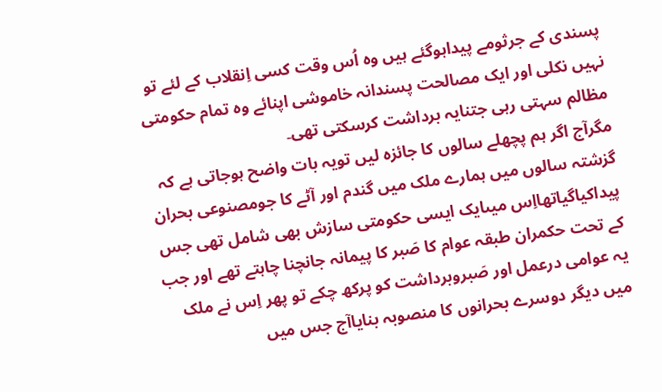پسندی کے جرثومے پیداہوگئے ہیں وہ اُس وقت کسی اِنقلاب کے لئے تو نہیں نکلی اور ایک مصالحت پسندانہ خاموشی اپنائے وہ تمام حکومتی مظالم سہتی رہی جتنایہ برداشت کرسکتی تھی۔
مگرآج اگر ہم پچھلے سالوں کا جائزہ لیں تویہ بات واضح ہوجاتی ہے کہ گزشتہ سالوں میں ہمارے ملک میں گندم اور آٹے کا جومصنوعی بحران پیداکیاگیاتھااِس میںایک ایسی حکومتی سازش بھی شامل تھی جس کے تحت حکمران طبقہ عوام کا صَبر کا پیمانہ جانچنا چاہتے تھے اور جب یہ عوامی درعمل اور صَبروبرداشت کو پرکھ چکے تو پھر اِس نے ملک میں دیگر دوسرے بحرانوں کا منصوبہ بنایاآج جس میں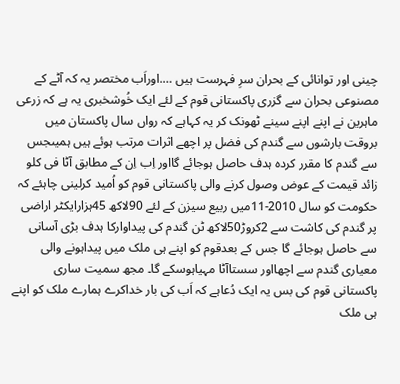چینی اور توانائی کے بحران سرِ فہرست ہیں ….اوراَب مختصر یہ کہ آٹے کے مصنوعی بحران سے گزری پاکستانی قوم کے لئے ایک خُوشخبری یہ ہے کہ زرعی ماہرین نے اپنے اپنے سینے ٹھونک کر یہ کہاہے کہ رواں سال پاکستان میں بروقت بارشوں سے گندم کی فضل پر اچھے اثرات مرتب ہوئے ہیں ہمیںجس سے گندم کا مقرر کردہ ہدف حاصل ہوجائے گااور اِب اِن کے مطابق آٹا فی کلو زائد قیمت کے عوض وصول کرنے والی پاکستانی قوم کو اُمید کرلینی چاہئے کہ حکومت کو سال 2010-11میں ربیع سیزن کے لئے 90لاکھ 45ہزارایکٹر اراضی پر گندم کی کاشت سے 2کروڑ50لاکھ ٹن گندم کی پیداوارکا ہدف بڑی آسانی سے حاصل ہوجائے گا جس کے بعدقوم کو اپنے ہی ملک میں پیداہونے والی معیاری گندم سے اچھااور سستاآٹا مہیاہوسکے گا۔ مجھ سمیت ساری پاکستانی قوم کی بس یہ ایک دُعاہے کہ اَب کی بار خداکرے ہمارے ملک کو اپنے ہی ملک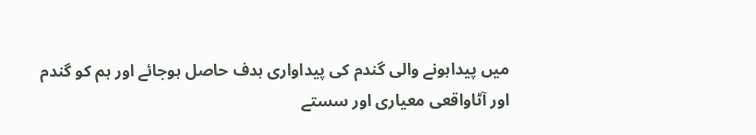میں پیداہونے والی گندم کی پیداواری ہدف حاصل ہوجائے اور ہم کو گندم اور آٹاواقعی معیاری اور سستے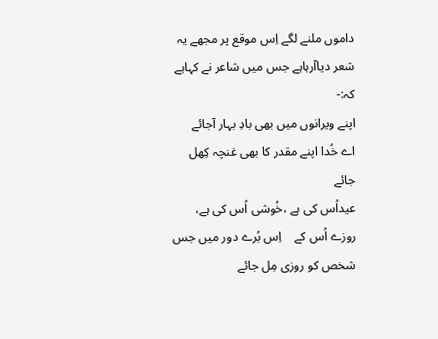داموں ملنے لگے اِس موقع پر مجھے یہ شعر دیاآرہاہے جس میں شاعر نے کہاہے کہ:-
اپنے ویرانوں میں بھی بادِ بہار آجائے    اے خُدا اپنے مقدر کا بھی غنچہ کِھل جائے
عیداُس کی ہے ،خُوشی اُس کی ہے، روزے اُس کے    اِس بُرے دور میں جس شخص کو روزی مِل جائے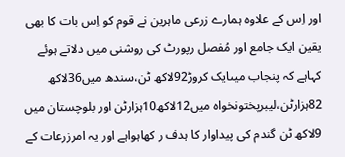اور اِس کے علاوہ ہمارے زرعی ماہرین نے قوم کو اِس بات کا بھی یقین ایک جامع اور مُفصل رپورٹ کی روشنی میں دلاتے ہوئے کہاہے کہ پنجاب میںایک کروڑ92لاکھ ٹن،سندھ میں36لاکھ 82ہزارٹن،لیبرپختونخواہ میں12لاکھ10ہزارٹن اور بلوچستان میں 9لاکھ ٹن گندم کی پیداوار کا ہدف ر کھاہواہے اور یہ امرزرعات کے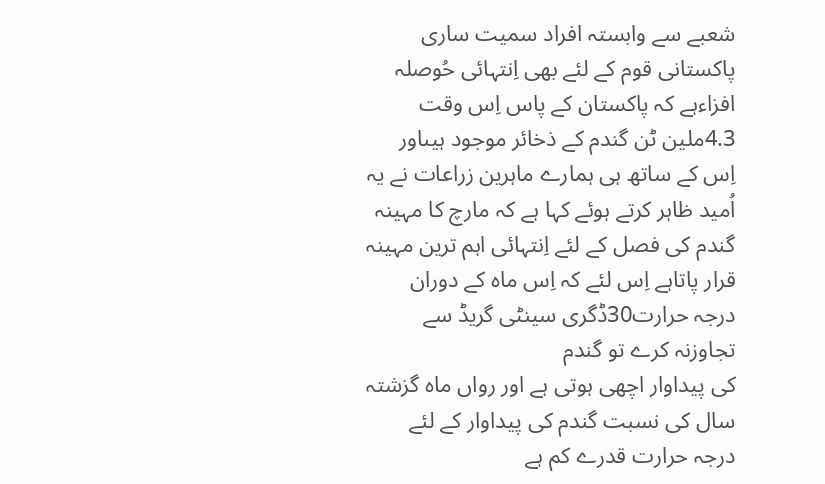شعبے سے وابستہ افراد سمیت ساری پاکستانی قوم کے لئے بھی اِنتہائی حُوصلہ افزاءہے کہ پاکستان کے پاس اِس وقت 4.3ملین ٹن گندم کے ذخائر موجود ہیںاور اِس کے ساتھ ہی ہمارے ماہرین زراعات نے یہ اُمید ظاہر کرتے ہوئے کہا ہے کہ مارچ کا مہینہ گندم کی فصل کے لئے اِنتہائی اہم ترین مہینہ قرار پاتاہے اِس لئے کہ اِس ماہ کے دوران درجہ حرارت30ڈگری سینٹی گریڈ سے تجاوزنہ کرے تو گندم
کی پیداوار اچھی ہوتی ہے اور رواں ماہ گزشتہ سال کی نسبت گندم کی پیداوار کے لئے درجہ حرارت قدرے کم ہے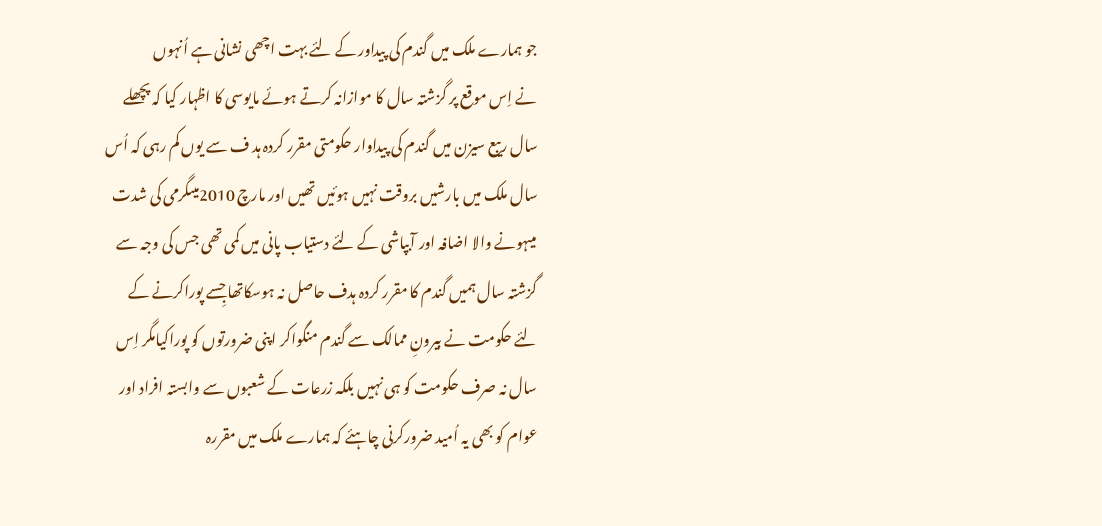جو ہمارے ملک میں گندم کی پیداور کے لئے بہت اچھی نشانی ہے اُنہوں
نے اِس موقع پر گزشتہ سال کا موازانہ کرتے ہوئے مایوسی کا اظہار کیا کہ پچھلے سال ریبع سیزن میں گندم کی پیداوار حکومتی مقرر کردہ ہد ف سے یوں کم رہی کہ اُس سال ملک میں بارشیں بروقت نہیں ہوئیں تھیں اور مارچ 2010میںگرمی کی شدت میںہونے والا اضافہ اور آبپاشی کے لئے دستیاب پانی میں کمی تھی جس کی وجہ سے گزشتہ سال ہمیں گندم کا مقرر کردہ ہدف حاصل نہ ہوسکاتھا جِسے پوراکرنے کے لئے حکومت نے بیرونِ ممالک سے گندم منگواکر اپنی ضرورتوں کو پوراکیامگر اِس سال نہ صرف حکومت کو ہی نہیں بلکہ زرعات کے شعبوں سے وابستہ افراد اور عوام کو بھی یہ اُمید ضرورکرنی چاہئے کہ ہمارے ملک میں مقررہ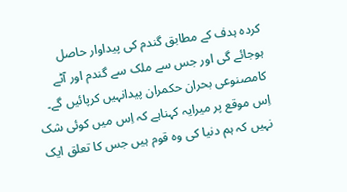کردہ ہدف کے مطابق گندم کی پیداوار حاصل ہوجائے گی اور جس سے ملک سے گندم اور آٹے کامصنوعی بحران حکمران پیدانہیں کرپائیں گے۔
اِس موقع پر میرایہ کہناہے کہ اِس میں کوئی شک نہیں کہ ہم دنیا کی وہ قوم ہیں جس کا تعلق ایک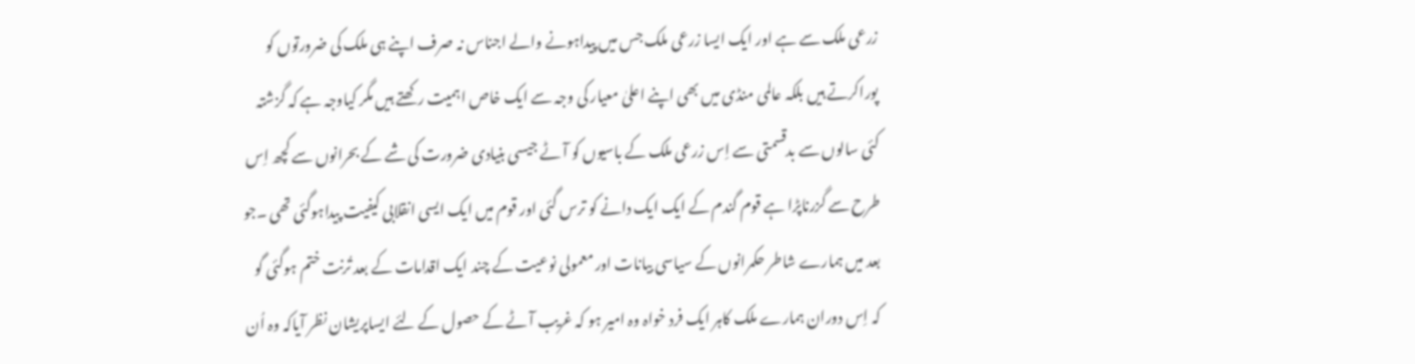زرعی ملک سے ہے اور ایک ایسا زرعی ملک جس میں پیداہونے والے اجناس نہ صرف اپنے ہی ملک کی ضرورتوں کو پوراکرتے ہیں بلکہ عالمی منڈی میں بھی اپنے اعلیٰ معیار کی وجہ سے ایک خاص اہمیت رکھتے ہیں مگر کیاوجہ ہے کہ گزشتہ کئی سالوں سے بدقسمتی سے اِس زرعی ملک کے باسیوں کو آٹے جیسی بنیادی ضرورت کی شے کے بحرانوں سے کچھ اِس طرح سے گزرناپڑا ہے قوم گندم کے ایک ایک دانے کو ترس گئی اور قوم میں ایک ایسی انقلابی کیفیت پیداہوگئی تھی ۔جو بعد میں ہمارے شاطر حکمرانوں کے سیاسی بیانات اور معمولی نوعیت کے چند ایک اقدامات کے بعد تُرنت ختم ہوگئی گو کہ اِس دوران ہمارے ملک کاہر ایک فرد خواہ وہ امیر ہو کہ غریب آٹے کے حصول کے لئے ایساپریشان نظر آیاکہ وہ اُن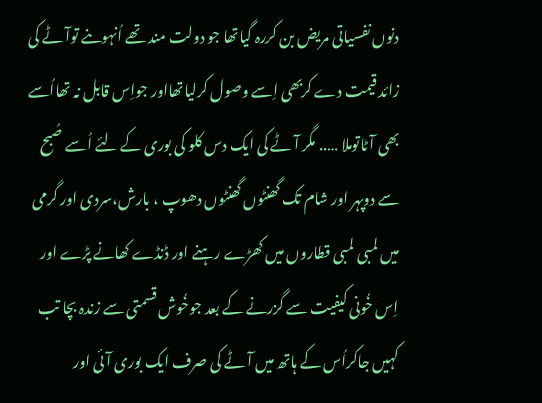دنوں نفسیاتی مریض بن کررہ گیاتھا جو دولت مند تھے اُنہوںنے توآٹے کی زائد قیمت دے کربھی اِسے وصول کرلیاتھااور جواِس قابل نہ تھااُسے بھی آٹاتوملا ….. مگر آٹے کی ایک دس کلو کی بوری کے لئے اُسے صُبح سے دوپہر اور شام تک گھنٹوں گھنٹوں دھوپ ، بارش،سردی اور گرمی میں لمبی لمبی قطاروں میں کھڑے رہنے اور ڈنڈے کھانے پڑے اور اِس خُونی کیفیت سے گزرنے کے بعد جوخُوش قسمتی سے زندہ بچا تب کہیں جاکراُس کے ہاتھ میں آٹے کی صرف ایک بوری آئی اور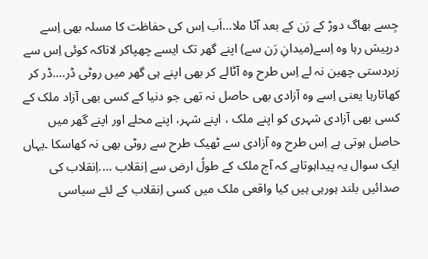جِسے بھاگ دوڑ کے رَن کے بعد آٹا ملا…اَب اِس کی حفاظت کا مسلہ بھی اِسے درپیش رہا وہ اِسے(میدانِ رَن سے) اپنے گھر تک ایسے چھپاکر لاتاکہ کوئی اِس سے زبردستی چھین نہ لے اِس طرح وہ آٹالے کر بھی اپنے ہی گھر میں روٹی ڈر….ڈر کر کھاتارہا یعنی اِسے وہ آزادی بھی حاصل نہ تھی جو دنیا کے کسی بھی آزاد ملک کے کسی بھی آزادی شہری کو اپنے ملک ، اپنے شہر، اپنے محلے اور اپنے گھر میں حاصل ہوتی ہے اِس طرح وہ آزادی سے ٹھیک طرح سے روٹی بھی نہ کھاسکا ۔یہاں ایک سوال یہ پیداہوتاہے کہ آج ملک کے طولُ ارض سے اِنقلاب ….اِنقلاب کی صدائیں بلند ہورہی ہیں کیا واقعی ملک میں کسی اِنقلاب کے لئے سیاسی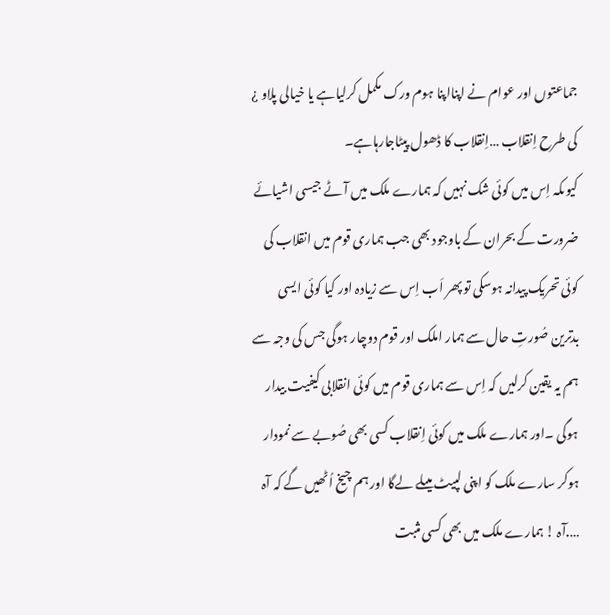جماعتوں اور عوام نے اپنااپنا ہوم ورک مکمل کرلیاہے یا خیالی پلاو ¿ کی طرح اِنقلاب …اِنقلاب کا ڈھول پیٹاجارہاہے۔
کیوںکہ اِس میں کوئی شک نہیں کہ ہمارے ملک میں آٹے جیسی اشیائے ضرورت کے بحران کے باوجود بھی جب ہماری قوم میں انقلاب کی کوئی تحریک پیدانہ ہوسکی تو پھر اَب اِس سے زیادہ اور کیا کوئی ایسی بدترین صُورتِ حال سے ہمار املک اور قوم دوچار ہوگی جس کی وجہ سے ہم یہ یقین کرلیں کہ اِس سے ہماری قوم میں کوئی انقلابی کیفیت بیدار ہوگی ۔اور ہمارے ملک میں کوئی اِنقلاب کسی بھی صُوبے سے نمودار ہوکر سارے ملک کو اپنی لپیٹ میںلے لےگا اور ہم چیخ اُٹھیں گے کہ آہ ….آہ ! ہمارے ملک میں بھی کسی مثبت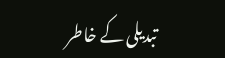تبدیلی کے خاطر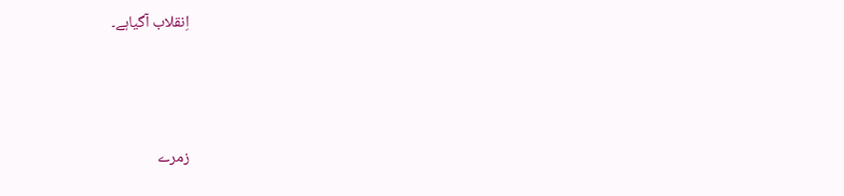اِنقلاب آگیاہے۔



زمرے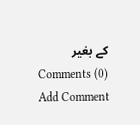کے بغیر
Comments (0)
Add Comment